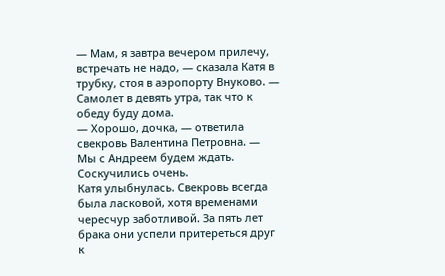— Мам, я завтра вечером прилечу, встречать не надо, — сказала Катя в трубку, стоя в аэропорту Внуково. — Самолет в девять утра, так что к обеду буду дома.
— Хорошо, дочка, — ответила свекровь Валентина Петровна. — Мы с Андреем будем ждать. Соскучились очень.
Катя улыбнулась. Свекровь всегда была ласковой, хотя временами чересчур заботливой. За пять лет брака они успели притереться друг к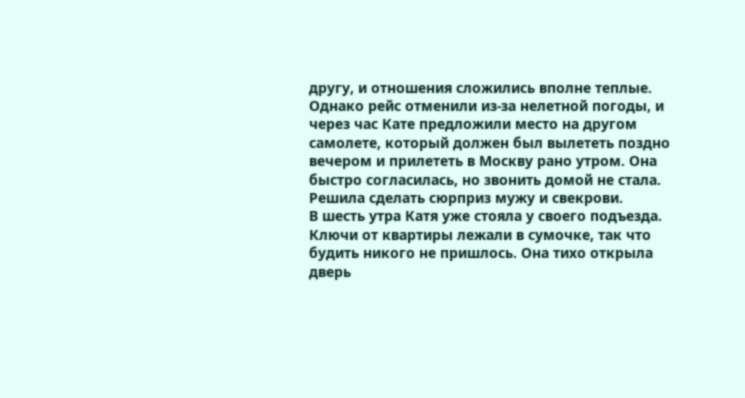другу, и отношения сложились вполне теплые.
Однако рейс отменили из-за нелетной погоды, и через час Кате предложили место на другом самолете, который должен был вылететь поздно вечером и прилететь в Москву рано утром. Она быстро согласилась, но звонить домой не стала. Решила сделать сюрприз мужу и свекрови.
В шесть утра Катя уже стояла у своего подъезда. Ключи от квартиры лежали в сумочке, так что будить никого не пришлось. Она тихо открыла дверь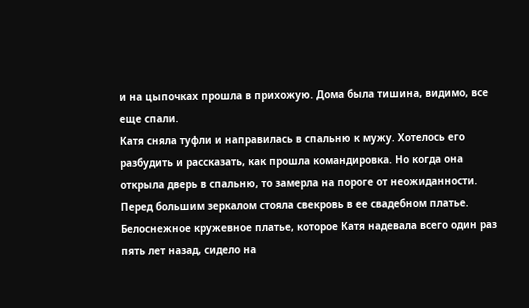и на цыпочках прошла в прихожую. Дома была тишина, видимо, все еще спали.
Катя сняла туфли и направилась в спальню к мужу. Хотелось его разбудить и рассказать, как прошла командировка. Но когда она открыла дверь в спальню, то замерла на пороге от неожиданности.
Перед большим зеркалом стояла свекровь в ее свадебном платье. Белоснежное кружевное платье, которое Катя надевала всего один раз пять лет назад, сидело на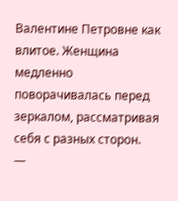Валентине Петровне как влитое. Женщина медленно поворачивалась перед зеркалом, рассматривая себя с разных сторон.
—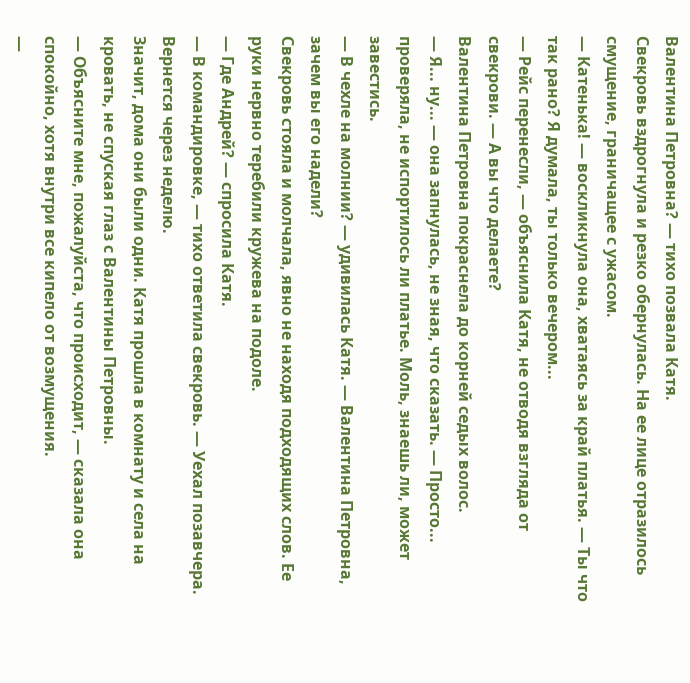Валентина Петровна? — тихо позвала Катя.
Свекровь вздрогнула и резко обернулась. На ее лице отразилось смущение, граничащее с ужасом.
— Катенька! — воскликнула она, хватаясь за край платья. — Ты что так рано? Я думала, ты только вечером...
— Рейс перенесли, — объяснила Катя, не отводя взгляда от свекрови. — А вы что делаете?
Валентина Петровна покраснела до корней седых волос.
— Я... ну... — она запнулась, не зная, что сказать. — Просто... проверяла, не испортилось ли платье. Моль, знаешь ли, может завестись.
— В чехле на молнии? — удивилась Катя. — Валентина Петровна, зачем вы его надели?
Свекровь стояла и молчала, явно не находя подходящих слов. Ее руки нервно теребили кружева на подоле.
— Где Андрей? — спросила Катя.
— В командировке, — тихо ответила свекровь. — Уехал позавчера. Вернется через неделю.
Значит, дома они были одни. Катя прошла в комнату и села на кровать, не спуская глаз с Валентины Петровны.
— Объясните мне, пожалуйста, что происходит, — сказала она спокойно, хотя внутри все кипело от возмущения.
—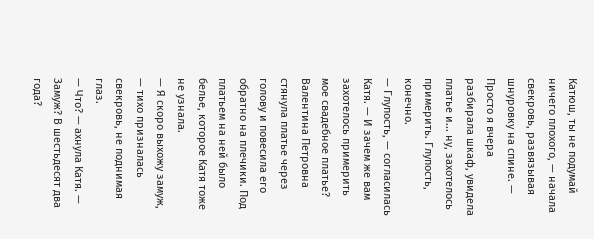Катюш, ты не подумай ничего плохого, — начала свекровь, развязывая шнуровку на спине. — Просто я вчера разбирала шкаф, увидела платье и... ну, захотелось примерить. Глупость, конечно.
— Глупость, — согласилась Катя. — И зачем же вам захотелось примерить мое свадебное платье?
Валентина Петровна стянула платье через голову и повесила его обратно на плечики. Под платьем на ней было белье, которое Катя тоже не узнала.
— Я скоро выхожу замуж, — тихо призналась свекровь, не поднимая глаз.
— Что? — ахнула Катя. — Замуж? В шестьдесят два года?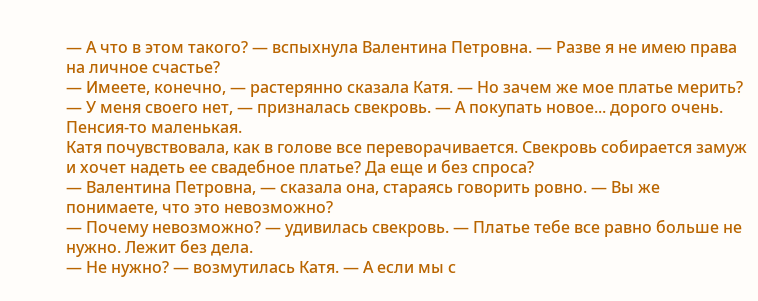— А что в этом такого? — вспыхнула Валентина Петровна. — Разве я не имею права на личное счастье?
— Имеете, конечно, — растерянно сказала Катя. — Но зачем же мое платье мерить?
— У меня своего нет, — призналась свекровь. — А покупать новое... дорого очень. Пенсия-то маленькая.
Катя почувствовала, как в голове все переворачивается. Свекровь собирается замуж и хочет надеть ее свадебное платье? Да еще и без спроса?
— Валентина Петровна, — сказала она, стараясь говорить ровно. — Вы же понимаете, что это невозможно?
— Почему невозможно? — удивилась свекровь. — Платье тебе все равно больше не нужно. Лежит без дела.
— Не нужно? — возмутилась Катя. — А если мы с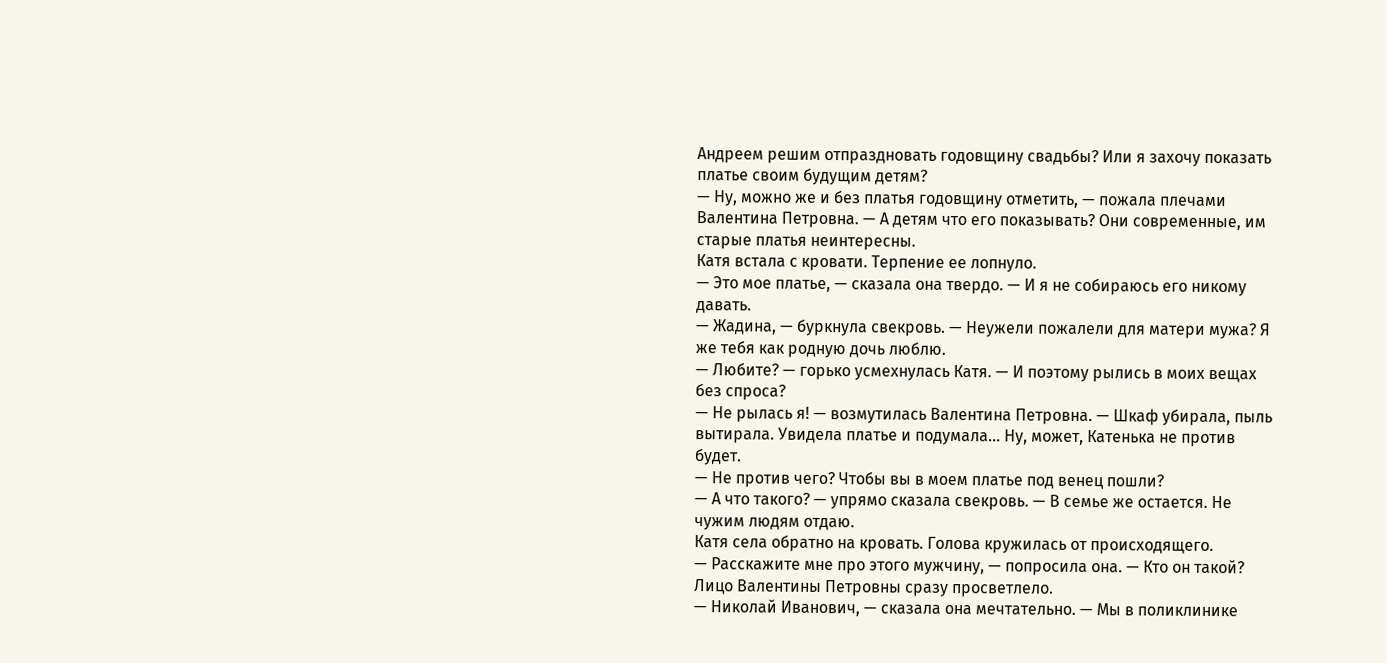Андреем решим отпраздновать годовщину свадьбы? Или я захочу показать платье своим будущим детям?
— Ну, можно же и без платья годовщину отметить, — пожала плечами Валентина Петровна. — А детям что его показывать? Они современные, им старые платья неинтересны.
Катя встала с кровати. Терпение ее лопнуло.
— Это мое платье, — сказала она твердо. — И я не собираюсь его никому давать.
— Жадина, — буркнула свекровь. — Неужели пожалели для матери мужа? Я же тебя как родную дочь люблю.
— Любите? — горько усмехнулась Катя. — И поэтому рылись в моих вещах без спроса?
— Не рылась я! — возмутилась Валентина Петровна. — Шкаф убирала, пыль вытирала. Увидела платье и подумала... Ну, может, Катенька не против будет.
— Не против чего? Чтобы вы в моем платье под венец пошли?
— А что такого? — упрямо сказала свекровь. — В семье же остается. Не чужим людям отдаю.
Катя села обратно на кровать. Голова кружилась от происходящего.
— Расскажите мне про этого мужчину, — попросила она. — Кто он такой?
Лицо Валентины Петровны сразу просветлело.
— Николай Иванович, — сказала она мечтательно. — Мы в поликлинике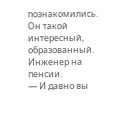познакомились. Он такой интересный, образованный. Инженер на пенсии.
— И давно вы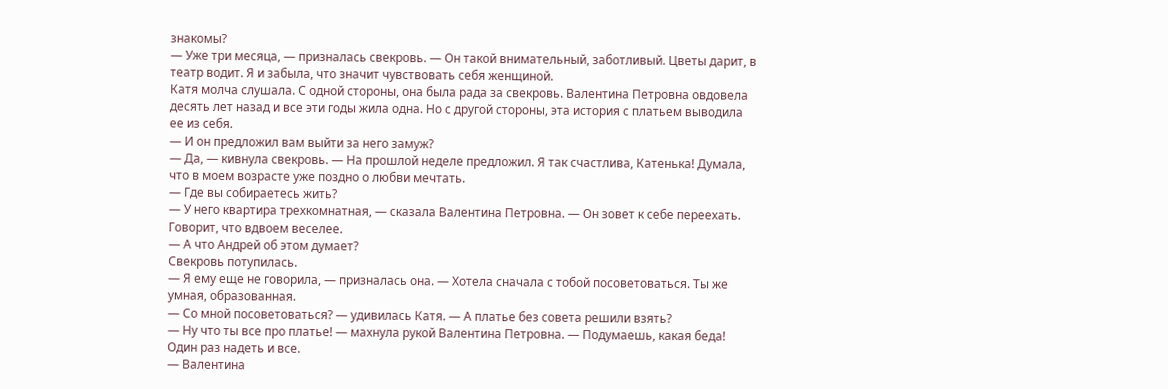знакомы?
— Уже три месяца, — призналась свекровь. — Он такой внимательный, заботливый. Цветы дарит, в театр водит. Я и забыла, что значит чувствовать себя женщиной.
Катя молча слушала. С одной стороны, она была рада за свекровь. Валентина Петровна овдовела десять лет назад и все эти годы жила одна. Но с другой стороны, эта история с платьем выводила ее из себя.
— И он предложил вам выйти за него замуж?
— Да, — кивнула свекровь. — На прошлой неделе предложил. Я так счастлива, Катенька! Думала, что в моем возрасте уже поздно о любви мечтать.
— Где вы собираетесь жить?
— У него квартира трехкомнатная, — сказала Валентина Петровна. — Он зовет к себе переехать. Говорит, что вдвоем веселее.
— А что Андрей об этом думает?
Свекровь потупилась.
— Я ему еще не говорила, — призналась она. — Хотела сначала с тобой посоветоваться. Ты же умная, образованная.
— Со мной посоветоваться? — удивилась Катя. — А платье без совета решили взять?
— Ну что ты все про платье! — махнула рукой Валентина Петровна. — Подумаешь, какая беда! Один раз надеть и все.
— Валентина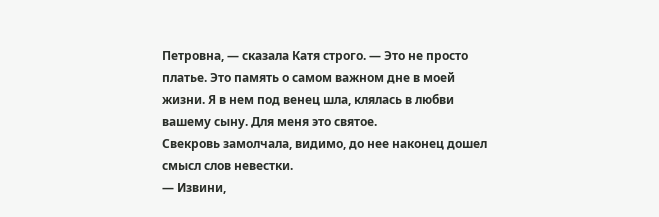Петровна, — сказала Катя строго. — Это не просто платье. Это память о самом важном дне в моей жизни. Я в нем под венец шла, клялась в любви вашему сыну. Для меня это святое.
Свекровь замолчала, видимо, до нее наконец дошел смысл слов невестки.
— Извини,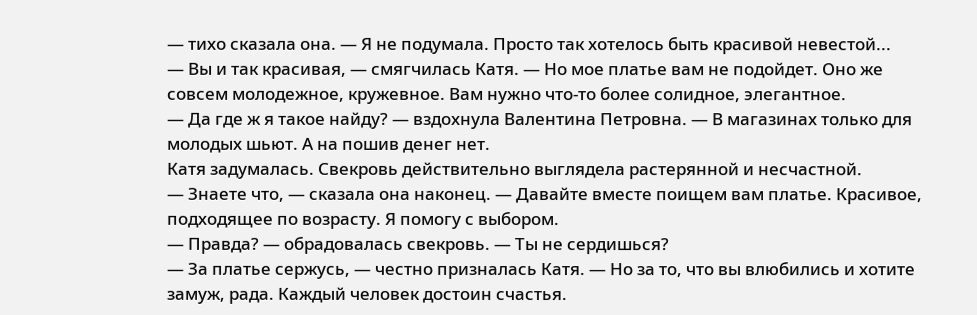— тихо сказала она. — Я не подумала. Просто так хотелось быть красивой невестой...
— Вы и так красивая, — смягчилась Катя. — Но мое платье вам не подойдет. Оно же совсем молодежное, кружевное. Вам нужно что-то более солидное, элегантное.
— Да где ж я такое найду? — вздохнула Валентина Петровна. — В магазинах только для молодых шьют. А на пошив денег нет.
Катя задумалась. Свекровь действительно выглядела растерянной и несчастной.
— Знаете что, — сказала она наконец. — Давайте вместе поищем вам платье. Красивое, подходящее по возрасту. Я помогу с выбором.
— Правда? — обрадовалась свекровь. — Ты не сердишься?
— За платье сержусь, — честно призналась Катя. — Но за то, что вы влюбились и хотите замуж, рада. Каждый человек достоин счастья.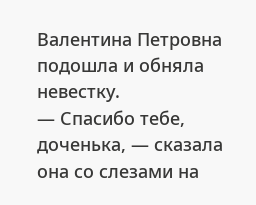Валентина Петровна подошла и обняла невестку.
— Спасибо тебе, доченька, — сказала она со слезами на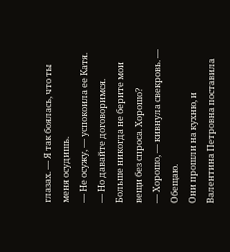глазах. — Я так боялась, что ты меня осудишь.
— Не осужу, — успокоила ее Катя. — Но давайте договоримся. Больше никогда не берите мои вещи без спроса. Хорошо?
— Хорошо, — кивнула свекровь. — Обещаю.
Они прошли на кухню, и Валентина Петровна поставила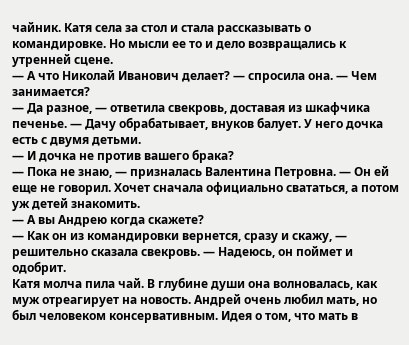чайник. Катя села за стол и стала рассказывать о командировке. Но мысли ее то и дело возвращались к утренней сцене.
— А что Николай Иванович делает? — спросила она. — Чем занимается?
— Да разное, — ответила свекровь, доставая из шкафчика печенье. — Дачу обрабатывает, внуков балует. У него дочка есть с двумя детьми.
— И дочка не против вашего брака?
— Пока не знаю, — призналась Валентина Петровна. — Он ей еще не говорил. Хочет сначала официально свататься, а потом уж детей знакомить.
— А вы Андрею когда скажете?
— Как он из командировки вернется, сразу и скажу, — решительно сказала свекровь. — Надеюсь, он поймет и одобрит.
Катя молча пила чай. В глубине души она волновалась, как муж отреагирует на новость. Андрей очень любил мать, но был человеком консервативным. Идея о том, что мать в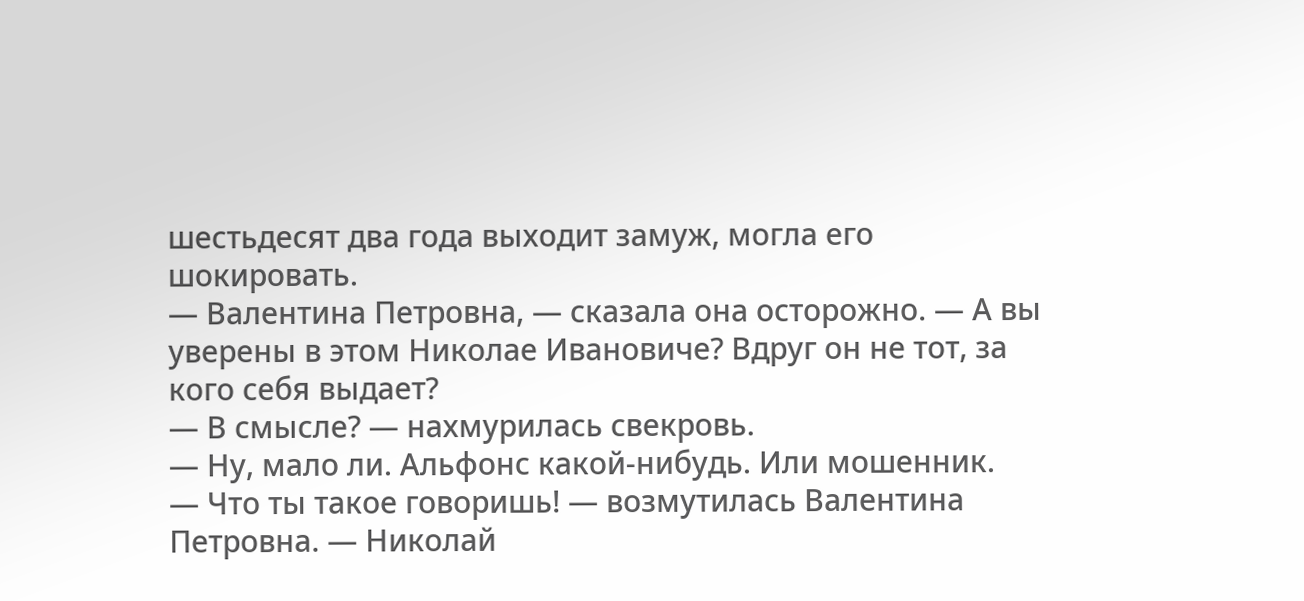шестьдесят два года выходит замуж, могла его шокировать.
— Валентина Петровна, — сказала она осторожно. — А вы уверены в этом Николае Ивановиче? Вдруг он не тот, за кого себя выдает?
— В смысле? — нахмурилась свекровь.
— Ну, мало ли. Альфонс какой-нибудь. Или мошенник.
— Что ты такое говоришь! — возмутилась Валентина Петровна. — Николай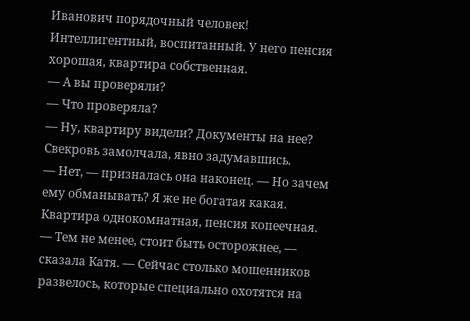Иванович порядочный человек! Интеллигентный, воспитанный. У него пенсия хорошая, квартира собственная.
— А вы проверяли?
— Что проверяла?
— Ну, квартиру видели? Документы на нее?
Свекровь замолчала, явно задумавшись.
— Нет, — призналась она наконец. — Но зачем ему обманывать? Я же не богатая какая. Квартира однокомнатная, пенсия копеечная.
— Тем не менее, стоит быть осторожнее, — сказала Катя. — Сейчас столько мошенников развелось, которые специально охотятся на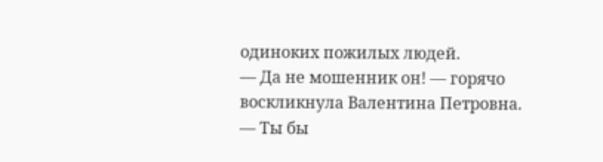одиноких пожилых людей.
— Да не мошенник он! — горячо воскликнула Валентина Петровна. — Ты бы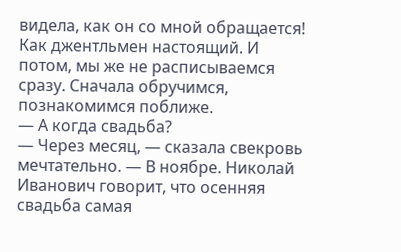видела, как он со мной обращается! Как джентльмен настоящий. И потом, мы же не расписываемся сразу. Сначала обручимся, познакомимся поближе.
— А когда свадьба?
— Через месяц, — сказала свекровь мечтательно. — В ноябре. Николай Иванович говорит, что осенняя свадьба самая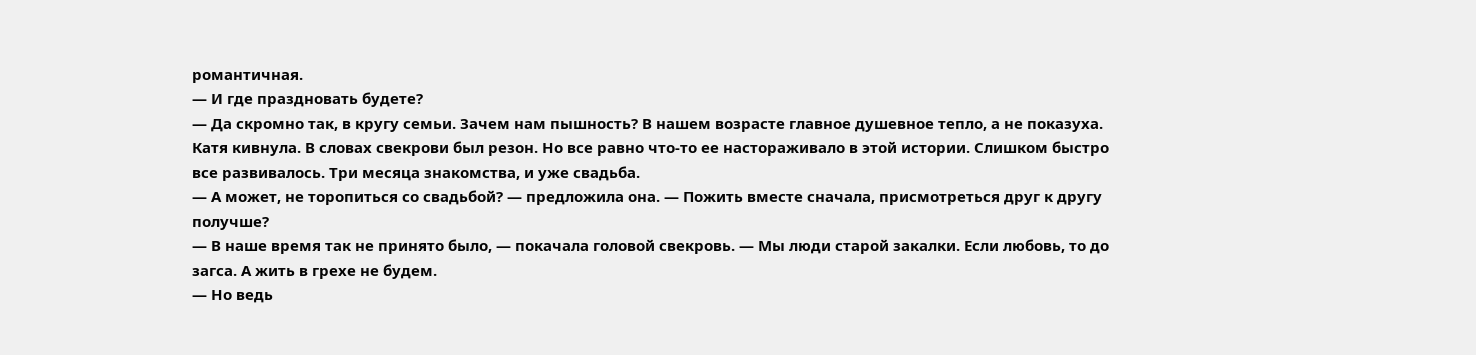романтичная.
— И где праздновать будете?
— Да скромно так, в кругу семьи. Зачем нам пышность? В нашем возрасте главное душевное тепло, а не показуха.
Катя кивнула. В словах свекрови был резон. Но все равно что-то ее настораживало в этой истории. Слишком быстро все развивалось. Три месяца знакомства, и уже свадьба.
— А может, не торопиться со свадьбой? — предложила она. — Пожить вместе сначала, присмотреться друг к другу получше?
— В наше время так не принято было, — покачала головой свекровь. — Мы люди старой закалки. Если любовь, то до загса. А жить в грехе не будем.
— Но ведь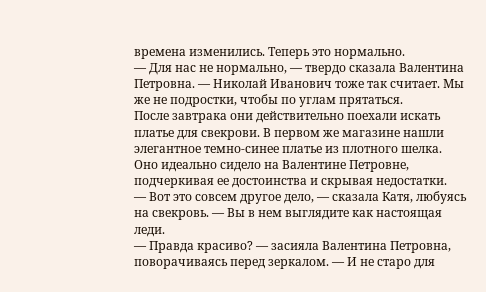времена изменились. Теперь это нормально.
— Для нас не нормально, — твердо сказала Валентина Петровна. — Николай Иванович тоже так считает. Мы же не подростки, чтобы по углам прятаться.
После завтрака они действительно поехали искать платье для свекрови. В первом же магазине нашли элегантное темно-синее платье из плотного шелка. Оно идеально сидело на Валентине Петровне, подчеркивая ее достоинства и скрывая недостатки.
— Вот это совсем другое дело, — сказала Катя, любуясь на свекровь. — Вы в нем выглядите как настоящая леди.
— Правда красиво? — засияла Валентина Петровна, поворачиваясь перед зеркалом. — И не старо для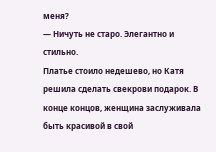меня?
— Ничуть не старо. Элегантно и стильно.
Платье стоило недешево, но Катя решила сделать свекрови подарок. В конце концов, женщина заслуживала быть красивой в свой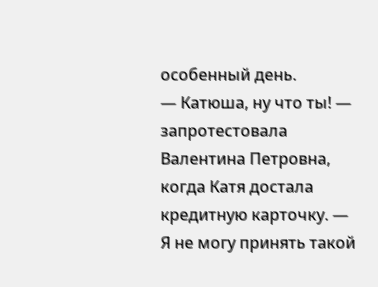особенный день.
— Катюша, ну что ты! — запротестовала Валентина Петровна, когда Катя достала кредитную карточку. — Я не могу принять такой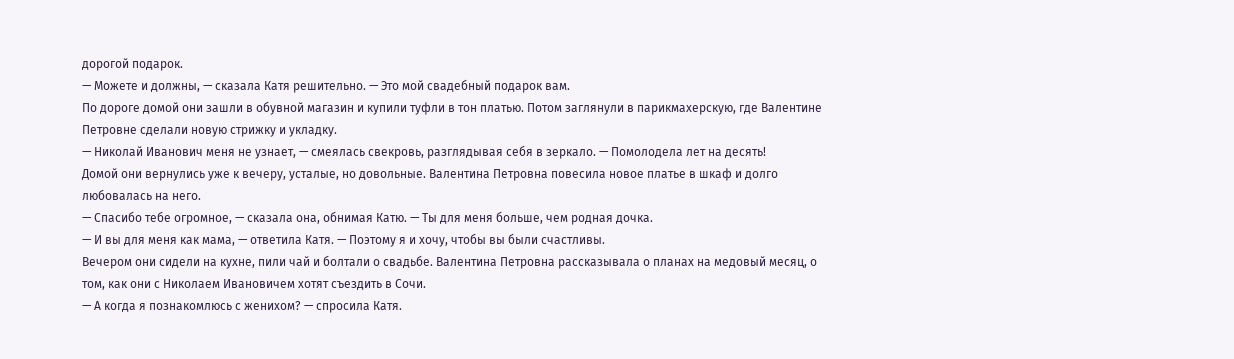дорогой подарок.
— Можете и должны, — сказала Катя решительно. — Это мой свадебный подарок вам.
По дороге домой они зашли в обувной магазин и купили туфли в тон платью. Потом заглянули в парикмахерскую, где Валентине Петровне сделали новую стрижку и укладку.
— Николай Иванович меня не узнает, — смеялась свекровь, разглядывая себя в зеркало. — Помолодела лет на десять!
Домой они вернулись уже к вечеру, усталые, но довольные. Валентина Петровна повесила новое платье в шкаф и долго любовалась на него.
— Спасибо тебе огромное, — сказала она, обнимая Катю. — Ты для меня больше, чем родная дочка.
— И вы для меня как мама, — ответила Катя. — Поэтому я и хочу, чтобы вы были счастливы.
Вечером они сидели на кухне, пили чай и болтали о свадьбе. Валентина Петровна рассказывала о планах на медовый месяц, о том, как они с Николаем Ивановичем хотят съездить в Сочи.
— А когда я познакомлюсь с женихом? — спросила Катя.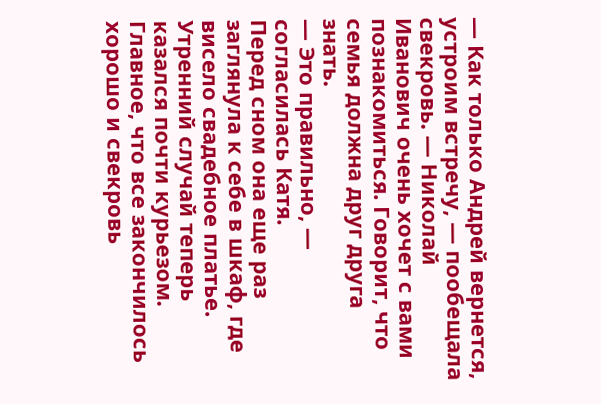— Как только Андрей вернется, устроим встречу, — пообещала свекровь. — Николай Иванович очень хочет с вами познакомиться. Говорит, что семья должна друг друга знать.
— Это правильно, — согласилась Катя.
Перед сном она еще раз заглянула к себе в шкаф, где висело свадебное платье. Утренний случай теперь казался почти курьезом. Главное, что все закончилось хорошо и свекровь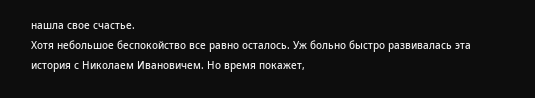нашла свое счастье.
Хотя небольшое беспокойство все равно осталось. Уж больно быстро развивалась эта история с Николаем Ивановичем. Но время покажет,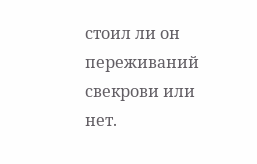стоил ли он переживаний свекрови или нет.